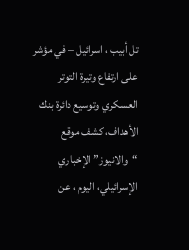تل أبيب ، اسرائيل – في مؤشر على ارتفاع وتيرة التوتر العسكري وتوسيع دائرة بنك الأهداف، كشف موقع “والانيوز” الإخباري الإسرائيلي، اليوم ، عن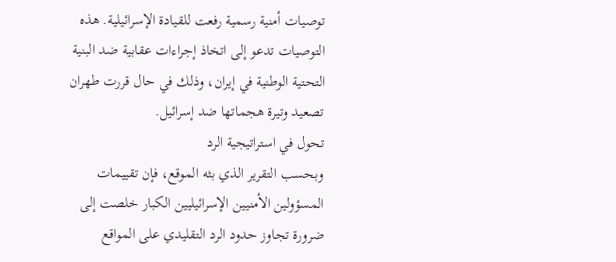توصيات أمنية رسمية رفعت للقيادة الإسرائيلية. هذه التوصيات تدعو إلى اتخاذ إجراءات عقابية ضد البنية التحتية الوطنية في إيران، وذلك في حال قررت طهران تصعيد وتيرة هجماتها ضد إسرائيل.
تحول في استراتيجية الرد
وبحسب التقرير الذي بثه الموقع، فإن تقييمات المسؤولين الأمنيين الإسرائيليين الكبار خلصت إلى ضرورة تجاوز حدود الرد التقليدي على المواقع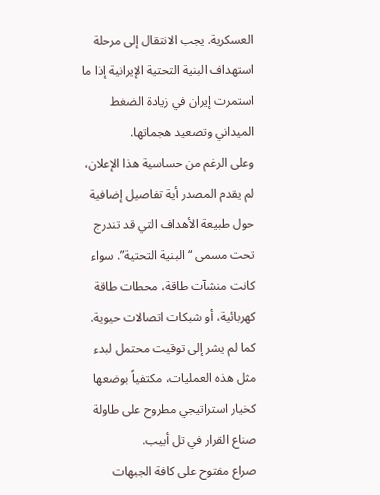العسكرية. يجب الانتقال إلى مرحلة استهداف البنية التحتية الإيرانية إذا ما استمرت إيران في زيادة الضغط الميداني وتصعيد هجماتها.
وعلى الرغم من حساسية هذا الإعلان، لم يقدم المصدر أية تفاصيل إضافية حول طبيعة الأهداف التي قد تندرج تحت مسمى “البنية التحتية”. سواء كانت منشآت طاقة، محطات طاقة كهربائية، أو شبكات اتصالات حيوية. كما لم يشر إلى توقيت محتمل لبدء مثل هذه العمليات، مكتفياً بوضعها كخيار استراتيجي مطروح على طاولة صناع القرار في تل أبيب.
صراع مفتوح على كافة الجبهات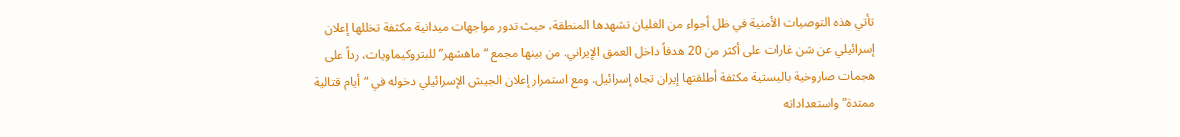تأتي هذه التوصيات الأمنية في ظل أجواء من الغليان تشهدها المنطقة، حيث تدور مواجهات ميدانية مكثفة تخللها إعلان إسرائيلي عن شن غارات على أكثر من 20 هدفاً داخل العمق الإيراني. من بينها مجمع “ماهشهر” للبتروكيماويات، رداً على هجمات صاروخية باليستية مكثفة أطلقتها إيران تجاه إسرائيل. ومع استمرار إعلان الجيش الإسرائيلي دخوله في “أيام قتالية ممتدة” واستعداداته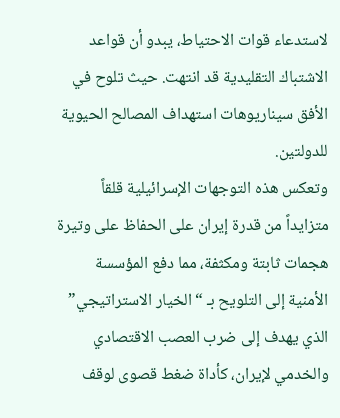لاستدعاء قوات الاحتياط، يبدو أن قواعد الاشتباك التقليدية قد انتهت. حيث تلوح في الأفق سيناريوهات استهداف المصالح الحيوية للدولتين.
وتعكس هذه التوجهات الإسرائيلية قلقاً متزايداً من قدرة إيران على الحفاظ على وتيرة هجمات ثابتة ومكثفة، مما دفع المؤسسة الأمنية إلى التلويح بـ “الخيار الاستراتيجي” الذي يهدف إلى ضرب العصب الاقتصادي والخدمي لإيران، كأداة ضغط قصوى لوقف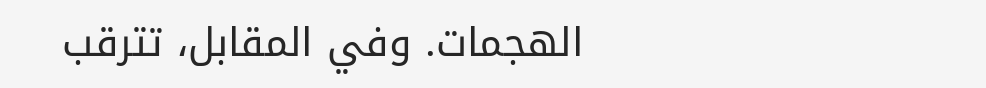الهجمات. وفي المقابل، تترقب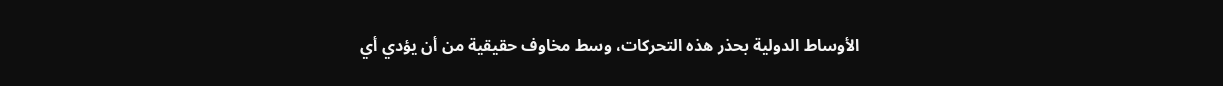الأوساط الدولية بحذر هذه التحركات، وسط مخاوف حقيقية من أن يؤدي أي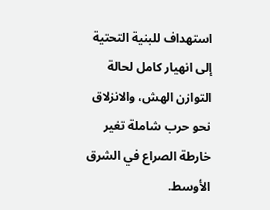استهداف للبنية التحتية إلى انهيار كامل لحالة التوازن الهش، والانزلاق نحو حرب شاملة تغير خارطة الصراع في الشرق الأوسط.